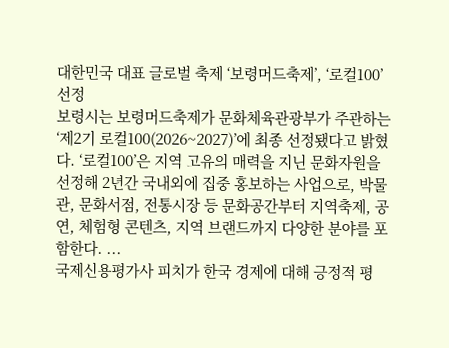대한민국 대표 글로벌 축제 ‘보령머드축제’, ‘로컬100’ 선정
보령시는 보령머드축제가 문화체육관광부가 주관하는 ‘제2기 로컬100(2026~2027)’에 최종 선정됐다고 밝혔다. ‘로컬100’은 지역 고유의 매력을 지닌 문화자원을 선정해 2년간 국내외에 집중 홍보하는 사업으로, 박물관, 문화서점, 전통시장 등 문화공간부터 지역축제, 공연, 체험형 콘텐츠, 지역 브랜드까지 다양한 분야를 포함한다. ...
국제신용평가사 피치가 한국 경제에 대해 긍정적 평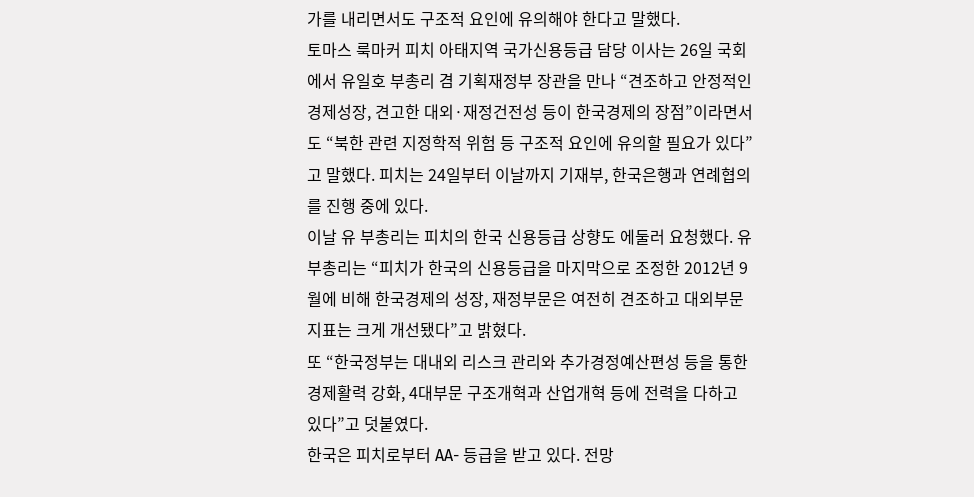가를 내리면서도 구조적 요인에 유의해야 한다고 말했다.
토마스 룩마커 피치 아태지역 국가신용등급 담당 이사는 26일 국회에서 유일호 부총리 겸 기획재정부 장관을 만나 “견조하고 안정적인 경제성장, 견고한 대외·재정건전성 등이 한국경제의 장점”이라면서도 “북한 관련 지정학적 위험 등 구조적 요인에 유의할 필요가 있다”고 말했다. 피치는 24일부터 이날까지 기재부, 한국은행과 연례협의를 진행 중에 있다.
이날 유 부총리는 피치의 한국 신용등급 상향도 에둘러 요청했다. 유 부총리는 “피치가 한국의 신용등급을 마지막으로 조정한 2012년 9월에 비해 한국경제의 성장, 재정부문은 여전히 견조하고 대외부문 지표는 크게 개선됐다”고 밝혔다.
또 “한국정부는 대내외 리스크 관리와 추가경정예산편성 등을 통한 경제활력 강화, 4대부문 구조개혁과 산업개혁 등에 전력을 다하고 있다”고 덧붙였다.
한국은 피치로부터 AA- 등급을 받고 있다. 전망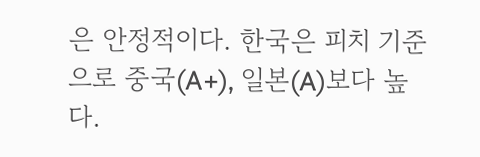은 안정적이다. 한국은 피치 기준으로 중국(A+), 일본(A)보다 높다.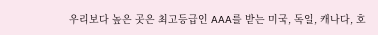우리보다 높은 곳은 최고등급인 AAA를 받는 미국, 독일, 캐나다, 호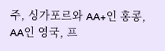주, 싱가포르와 AA+인 홍콩, AA인 영국, 프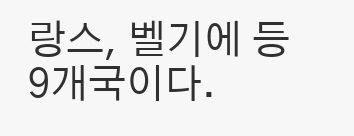랑스, 벨기에 등 9개국이다.